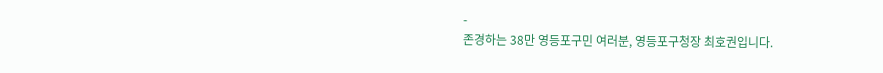-
존경하는 38만 영등포구민 여러분, 영등포구청장 최호권입니다.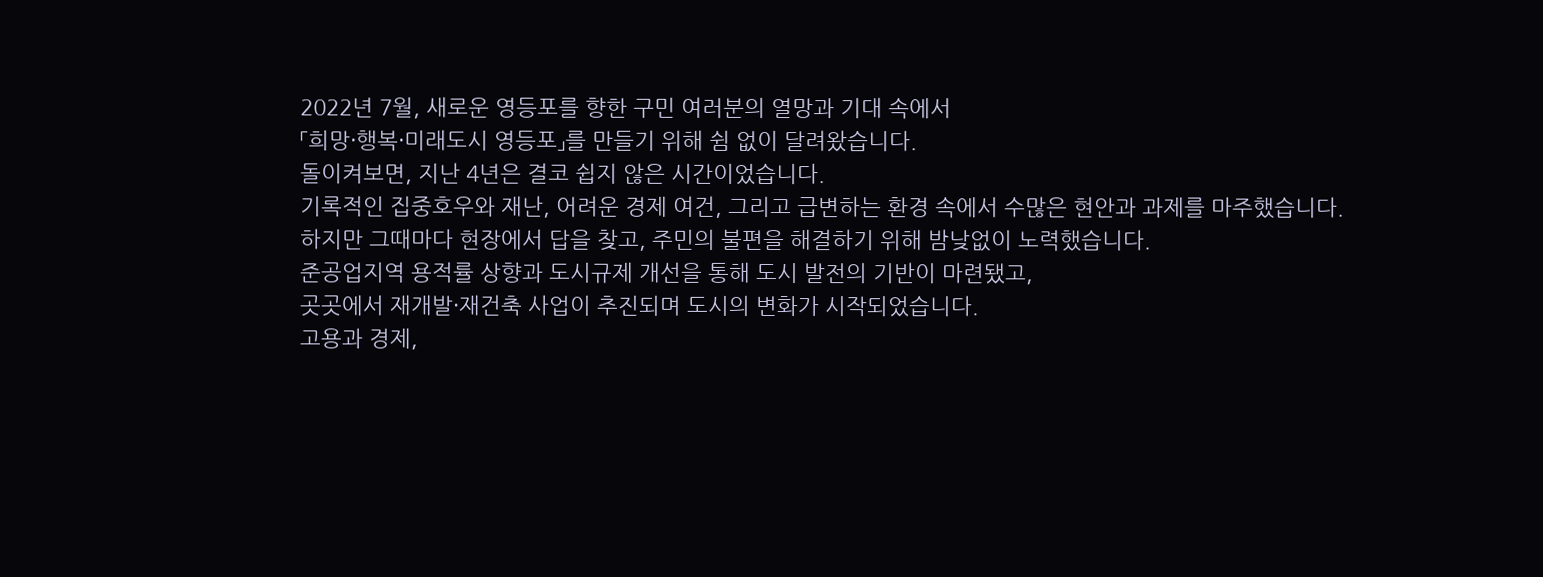2022년 7월, 새로운 영등포를 향한 구민 여러분의 열망과 기대 속에서
「희망·행복·미래도시 영등포」를 만들기 위해 쉼 없이 달려왔습니다.
돌이켜보면, 지난 4년은 결코 쉽지 않은 시간이었습니다.
기록적인 집중호우와 재난, 어려운 경제 여건, 그리고 급변하는 환경 속에서 수많은 현안과 과제를 마주했습니다.
하지만 그때마다 현장에서 답을 찾고, 주민의 불편을 해결하기 위해 밤낮없이 노력했습니다.
준공업지역 용적률 상향과 도시규제 개선을 통해 도시 발전의 기반이 마련됐고,
곳곳에서 재개발·재건축 사업이 추진되며 도시의 변화가 시작되었습니다.
고용과 경제,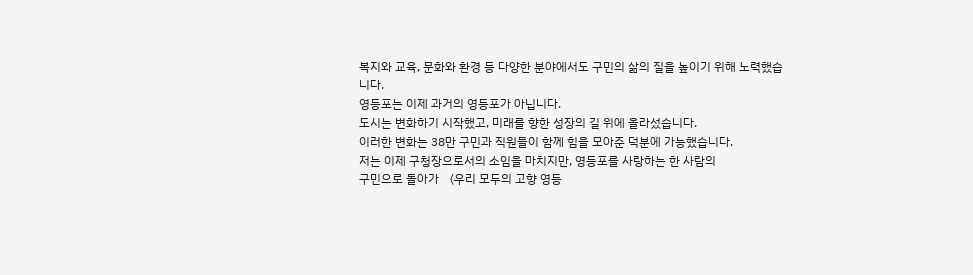복지와 교육, 문화와 환경 등 다양한 분야에서도 구민의 삶의 질을 높이기 위해 노력했습니다.
영등포는 이제 과거의 영등포가 아닙니다.
도시는 변화하기 시작했고, 미래를 향한 성장의 길 위에 올라섰습니다.
이러한 변화는 38만 구민과 직원들이 함께 힘을 모아준 덕분에 가능했습니다.
저는 이제 구청장으로서의 소임을 마치지만, 영등포를 사랑하는 한 사람의
구민으로 돌아가 〈우리 모두의 고향 영등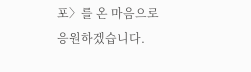포〉를 온 마음으로 응원하겠습니다.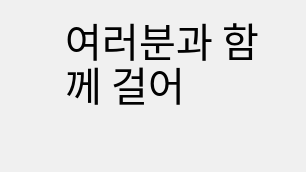여러분과 함께 걸어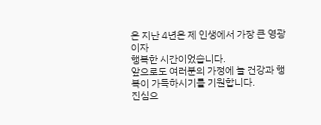온 지난 4년은 제 인생에서 가장 큰 영광이자
행복한 시간이었습니다.
앞으로도 여러분의 가정에 늘 건강과 행복이 가득하시기를 기원합니다.
진심으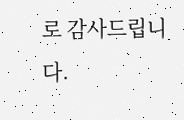로 감사드립니다.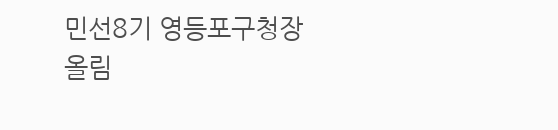민선8기 영등포구청장
올림